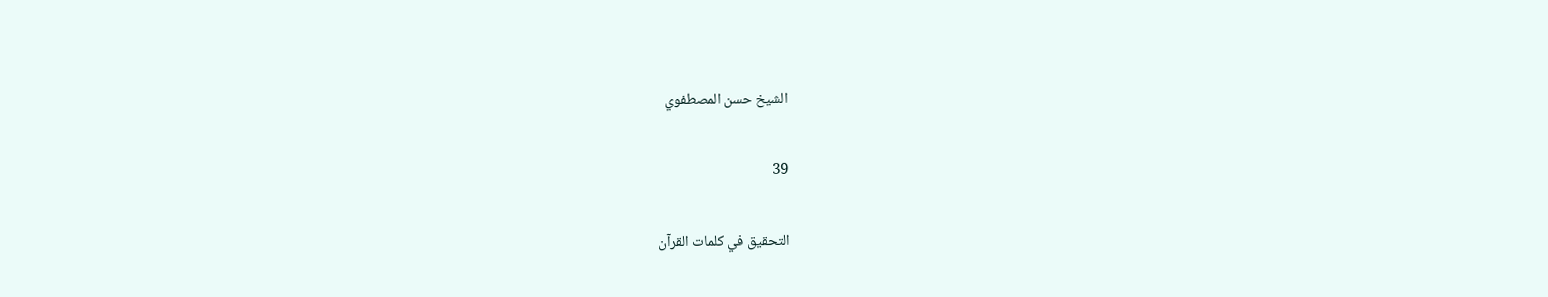الشيخ حسن المصطفوي

39

التحقيق في كلمات القرآن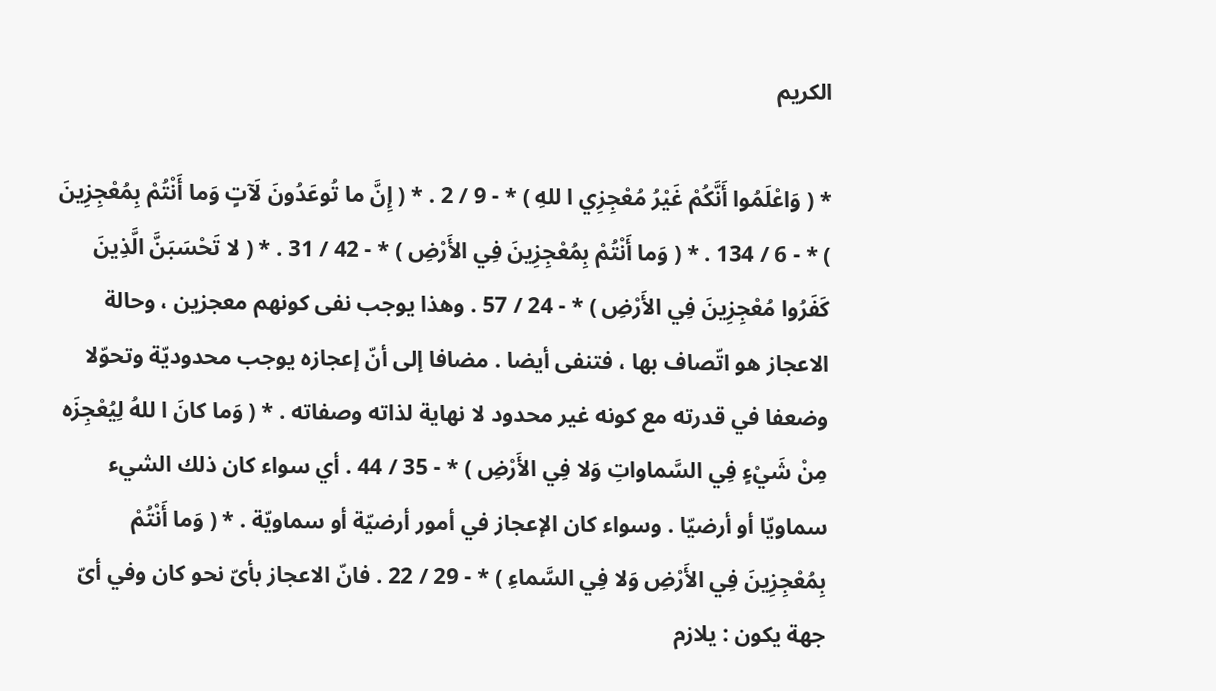الكريم

* ( وَاعْلَمُوا أَنَّكُمْ غَيْرُ مُعْجِزِي ا للهِ ) * - 9 / 2 . * ( إِنَّ ما تُوعَدُونَ لَآتٍ وَما أَنْتُمْ بِمُعْجِزِينَ ) * - 6 / 134 . * ( وَما أَنْتُمْ بِمُعْجِزِينَ فِي الأَرْضِ ) * - 42 / 31 . * ( لا تَحْسَبَنَّ الَّذِينَ كَفَرُوا مُعْجِزِينَ فِي الأَرْضِ ) * - 24 / 57 . وهذا يوجب نفى كونهم معجزين ، وحالة الاعجاز هو اتّصاف بها ، فتنفى أيضا . مضافا إلى أنّ إعجازه يوجب محدوديّة وتحوّلا وضعفا في قدرته مع كونه غير محدود لا نهاية لذاته وصفاته . * ( وَما كانَ ا للهُ لِيُعْجِزَه مِنْ شَيْءٍ فِي السَّماواتِ وَلا فِي الأَرْضِ ) * - 35 / 44 . أي سواء كان ذلك الشيء سماويّا أو أرضيّا . وسواء كان الإعجاز في أمور أرضيّة أو سماويّة . * ( وَما أَنْتُمْ بِمُعْجِزِينَ فِي الأَرْضِ وَلا فِي السَّماءِ ) * - 29 / 22 . فانّ الاعجاز بأىّ نحو كان وفي أىّ جهة يكون : يلازم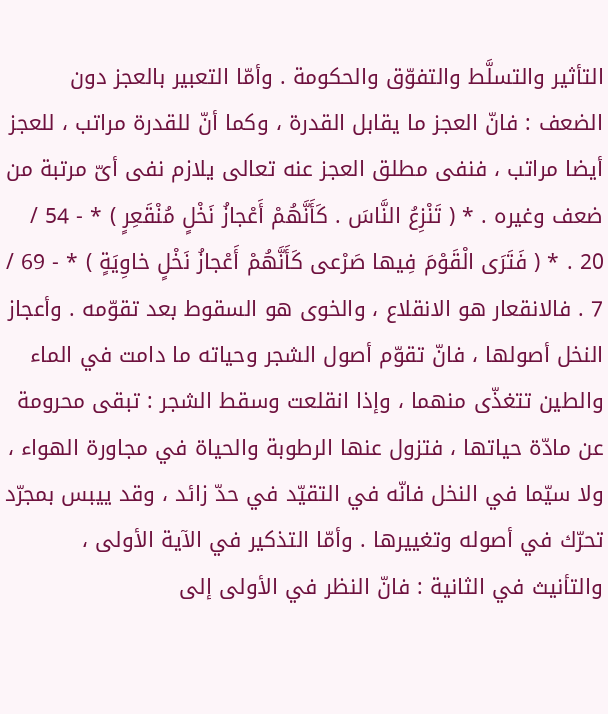التأثير والتسلَّط والتفوّق والحكومة . وأمّا التعبير بالعجز دون الضعف : فانّ العجز ما يقابل القدرة ، وكما أنّ للقدرة مراتب ، للعجز أيضا مراتب ، فنفى مطلق العجز عنه تعالى يلازم نفى أىّ مرتبة من ضعف وغيره . * ( تَنْزِعُ النَّاسَ . كَأَنَّهُمْ أَعْجازُ نَخْلٍ مُنْقَعِرٍ ) * - 54 / 20 . * ( فَتَرَى الْقَوْمَ فِيها صَرْعى كَأَنَّهُمْ أَعْجازُ نَخْلٍ خاوِيَةٍ ) * - 69 / 7 . فالانقعار هو الانقلاع ، والخوى هو السقوط بعد تقوّمه . وأعجاز النخل أصولها ، فانّ تقوّم أصول الشجر وحياته ما دامت في الماء والطين تتغذّى منهما ، وإذا انقلعت وسقط الشجر : تبقى محرومة عن مادّة حياتها ، فتزول عنها الرطوبة والحياة في مجاورة الهواء ، ولا سيّما في النخل فانّه في التقيّد في حدّ زائد ، وقد ييبس بمجرّد تحرّك في أصوله وتغييرها . وأمّا التذكير في الآية الأولى ، والتأنيث في الثانية : فانّ النظر في الأولى إلى